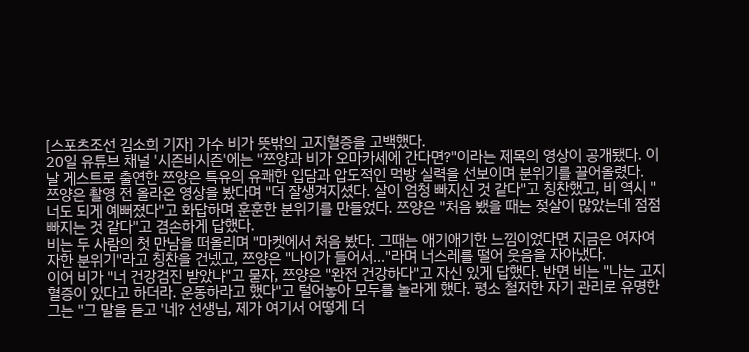[스포츠조선 김소희 기자] 가수 비가 뜻밖의 고지혈증을 고백했다.
20일 유튜브 채널 '시즌비시즌'에는 "쯔양과 비가 오마카세에 간다면?"이라는 제목의 영상이 공개됐다. 이날 게스트로 출연한 쯔양은 특유의 유쾌한 입담과 압도적인 먹방 실력을 선보이며 분위기를 끌어올렸다.
쯔양은 촬영 전 올라온 영상을 봤다며 "더 잘생겨지셨다. 살이 엄청 빠지신 것 같다"고 칭찬했고, 비 역시 "너도 되게 예뻐졌다"고 화답하며 훈훈한 분위기를 만들었다. 쯔양은 "처음 뵀을 때는 젖살이 많았는데 점점 빠지는 것 같다"고 겸손하게 답했다.
비는 두 사람의 첫 만남을 떠올리며 "마켓에서 처음 봤다. 그때는 애기애기한 느낌이었다면 지금은 여자여자한 분위기"라고 칭찬을 건넸고, 쯔양은 "나이가 들어서…"라며 너스레를 떨어 웃음을 자아냈다.
이어 비가 "너 건강검진 받았냐"고 묻자, 쯔양은 "완전 건강하다"고 자신 있게 답했다. 반면 비는 "나는 고지혈증이 있다고 하더라. 운동하라고 했다"고 털어놓아 모두를 놀라게 했다. 평소 철저한 자기 관리로 유명한 그는 "그 말을 듣고 '네? 선생님, 제가 여기서 어떻게 더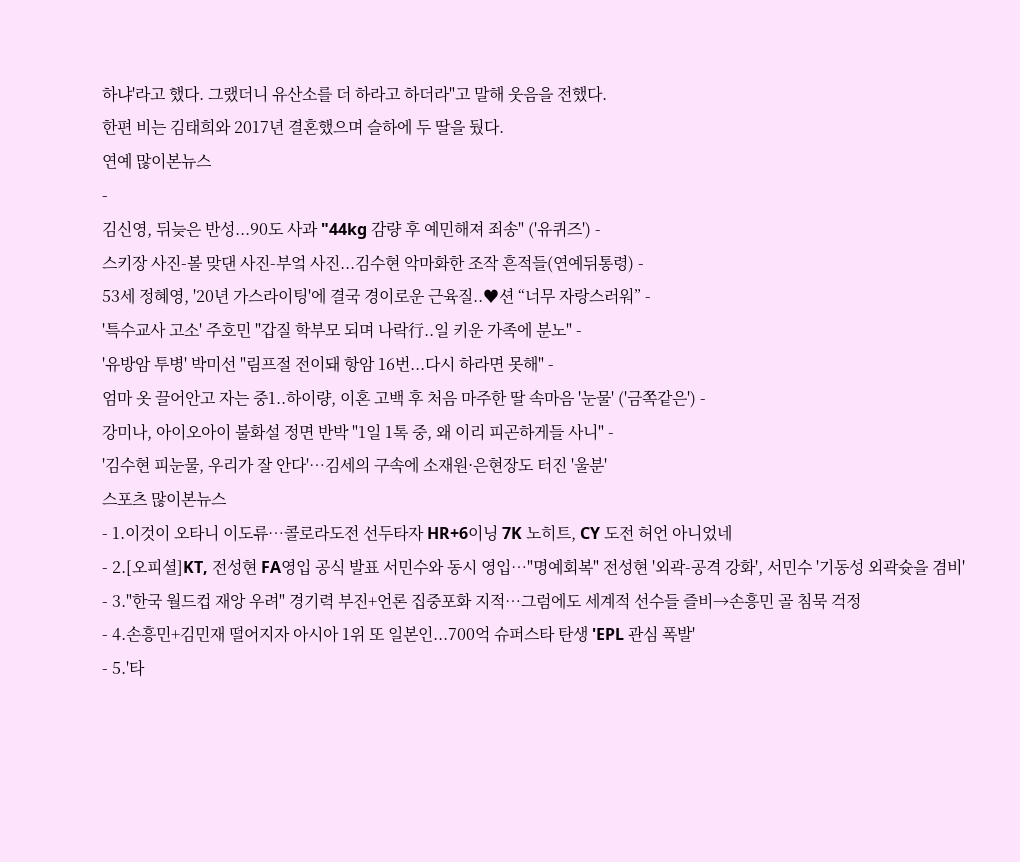하냐'라고 했다. 그랬더니 유산소를 더 하라고 하더라"고 말해 웃음을 전했다.
한편 비는 김태희와 2017년 결혼했으며 슬하에 두 딸을 뒀다.
연예 많이본뉴스
-
김신영, 뒤늦은 반성...90도 사과 "44kg 감량 후 예민해져 죄송" ('유퀴즈') -
스키장 사진-볼 맞댄 사진-부엌 사진...김수현 악마화한 조작 흔적들(연예뒤통령) -
53세 정혜영, '20년 가스라이팅'에 결국 경이로운 근육질..♥션 “너무 자랑스러워” -
'특수교사 고소' 주호민 "갑질 학부모 되며 나락行..일 키운 가족에 분노" -
'유방암 투병' 박미선 "림프절 전이돼 항암 16번...다시 하라면 못해" -
엄마 옷 끌어안고 자는 중1..하이량, 이혼 고백 후 처음 마주한 딸 속마음 '눈물' ('금쪽같은') -
강미나, 아이오아이 불화설 정면 반박 "1일 1톡 중, 왜 이리 피곤하게들 사니" -
'김수현 피눈물, 우리가 잘 안다'…김세의 구속에 소재원·은현장도 터진 '울분'
스포츠 많이본뉴스
- 1.이것이 오타니 이도류…콜로라도전 선두타자 HR+6이닝 7K 노히트, CY 도전 허언 아니었네
- 2.[오피셜]KT, 전성현 FA영입 공식 발표 서민수와 동시 영입…"명예회복" 전성현 '외곽-공격 강화', 서민수 '기동성 외곽슛을 겸비'
- 3."한국 월드컵 재앙 우려" 경기력 부진+언론 집중포화 지적…그럼에도 세계적 선수들 즐비→손흥민 골 침묵 걱정
- 4.손흥민+김민재 떨어지자 아시아 1위 또 일본인...700억 슈퍼스타 탄생 'EPL 관심 폭발'
- 5.'타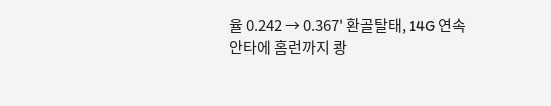율 0.242 → 0.367' 환골탈태, 14G 연속 안타에 홈런까지 쾅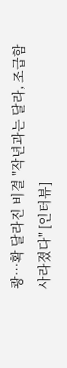쾅…확 달라진 비결 "작년과는 달라, 조급함 사라졌다" [인터뷰]